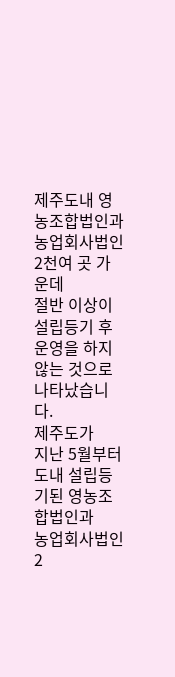제주도내 영농조합법인과 농업회사법인 2천여 곳 가운데
절반 이상이
설립등기 후 운영을 하지 않는 것으로 나타났습니다.
제주도가
지난 5월부터 도내 설립등기된 영농조합법인과
농업회사법인 2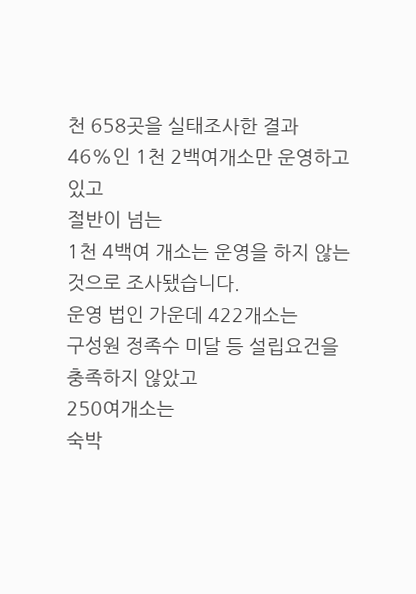천 658곳을 실태조사한 결과
46%인 1천 2백여개소만 운영하고 있고
절반이 넘는
1천 4백여 개소는 운영을 하지 않는 것으로 조사됐습니다.
운영 법인 가운데 422개소는
구성원 정족수 미달 등 설립요건을 충족하지 않았고
250여개소는
숙박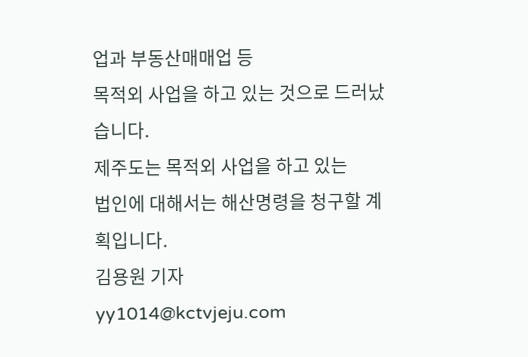업과 부동산매매업 등
목적외 사업을 하고 있는 것으로 드러났습니다.
제주도는 목적외 사업을 하고 있는
법인에 대해서는 해산명령을 청구할 계획입니다.
김용원 기자
yy1014@kctvjeju.com